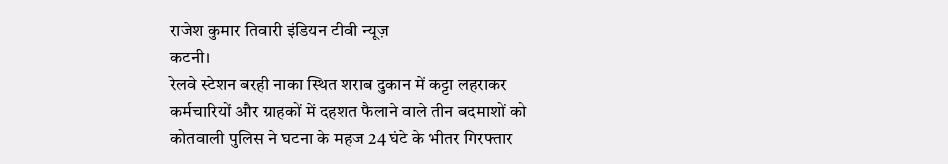राजेश कुमार तिवारी इंडियन टीवी न्यूज़
कटनी।
रेलवे स्टेशन बरही नाका स्थित शराब दुकान में कट्टा लहराकर कर्मचारियों और ग्राहकों में दहशत फैलाने वाले तीन बदमाशों को कोतवाली पुलिस ने घटना के महज 24 घंटे के भीतर गिरफ्तार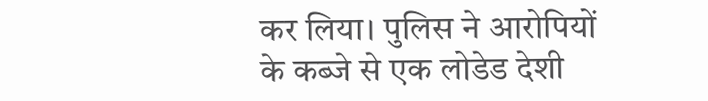कर लिया। पुलिस ने आरोपियों के कब्जे से एक लोडेड देशी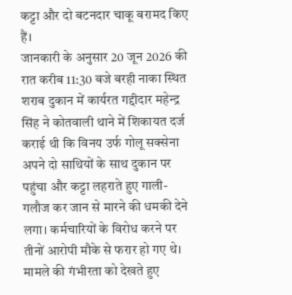कट्टा और दो बटनदार चाकू बरामद किए हैं।
जानकारी के अनुसार 20 जून 2026 की रात करीब 11:30 बजे बरही नाका स्थित शराब दुकान में कार्यरत गद्दीदार महेन्द्र सिंह ने कोतवाली थाने में शिकायत दर्ज कराई थी कि विनय उर्फ गोलू सक्सेना अपने दो साथियों के साथ दुकान पर पहुंचा और कट्टा लहराते हुए गाली-गलौज कर जान से मारने की धमकी देने लगा। कर्मचारियों के विरोध करने पर तीनों आरोपी मौके से फरार हो गए थे।
मामले की गंभीरता को देखते हुए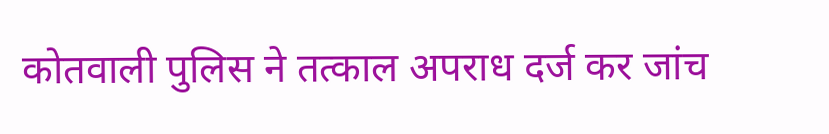कोतवाली पुलिस ने तत्काल अपराध दर्ज कर जांच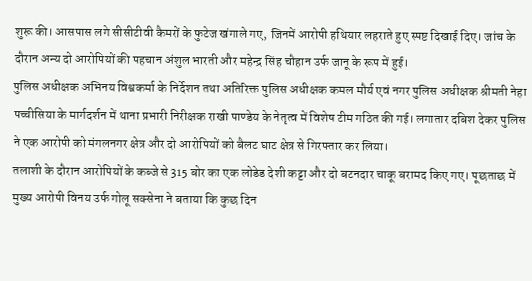शुरू की। आसपास लगे सीसीटीवी कैमरों के फुटेज खंगाले गए, जिनमें आरोपी हथियार लहराते हुए स्पष्ट दिखाई दिए। जांच के दौरान अन्य दो आरोपियों की पहचान अंशुल भारती और महेन्द्र सिंह चौहान उर्फ जानू के रूप में हुई।
पुलिस अधीक्षक अभिनय विश्वकर्मा के निर्देशन तथा अतिरिक्त पुलिस अधीक्षक कमल मौर्य एवं नगर पुलिस अधीक्षक श्रीमती नेहा पच्चीसिया के मार्गदर्शन में थाना प्रभारी निरीक्षक राखी पाण्डेय के नेतृत्व में विशेष टीम गठित की गई। लगातार दबिश देकर पुलिस ने एक आरोपी को मंगलनगर क्षेत्र और दो आरोपियों को बैलट घाट क्षेत्र से गिरफ्तार कर लिया।
तलाशी के दौरान आरोपियों के कब्जे से 315 बोर का एक लोडेड देशी कट्टा और दो बटनदार चाकू बरामद किए गए। पूछताछ में मुख्य आरोपी विनय उर्फ गोलू सक्सेना ने बताया कि कुछ दिन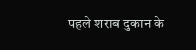पहले शराब दुकान के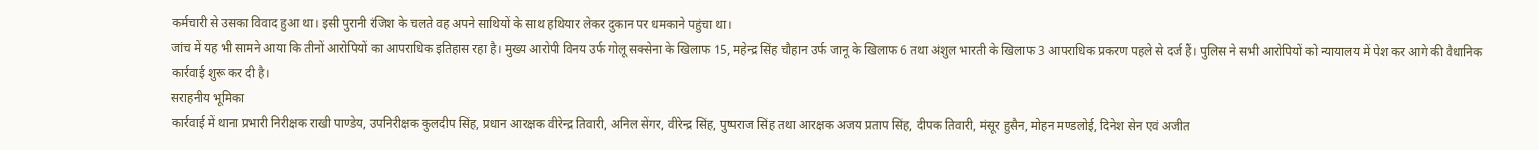कर्मचारी से उसका विवाद हुआ था। इसी पुरानी रंजिश के चलते वह अपने साथियों के साथ हथियार लेकर दुकान पर धमकाने पहुंचा था।
जांच में यह भी सामने आया कि तीनों आरोपियों का आपराधिक इतिहास रहा है। मुख्य आरोपी विनय उर्फ गोलू सक्सेना के खिलाफ 15, महेन्द्र सिंह चौहान उर्फ जानू के खिलाफ 6 तथा अंशुल भारती के खिलाफ 3 आपराधिक प्रकरण पहले से दर्ज हैं। पुलिस ने सभी आरोपियों को न्यायालय में पेश कर आगे की वैधानिक कार्रवाई शुरू कर दी है।
सराहनीय भूमिका
कार्रवाई में थाना प्रभारी निरीक्षक राखी पाण्डेय, उपनिरीक्षक कुलदीप सिंह, प्रधान आरक्षक वीरेन्द्र तिवारी, अनिल सेंगर, वीरेन्द्र सिंह, पुष्पराज सिंह तथा आरक्षक अजय प्रताप सिंह, दीपक तिवारी, मंसूर हुसैन, मोहन मण्डलोई, दिनेश सेन एवं अजीत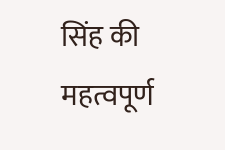सिंह की महत्वपूर्ण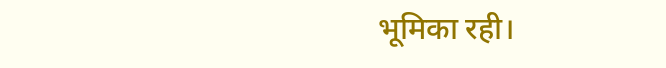भूमिका रही।